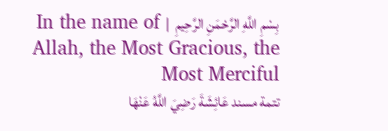بِسْمِ اللَّهِ الرَّحْمَنِ الرَّحِيمِ  |  In the name of Allah, the Most Gracious, the Most Merciful
تتمة مسند عَائِشَةَ رَضِيَ اللَّهُ عَنْهَا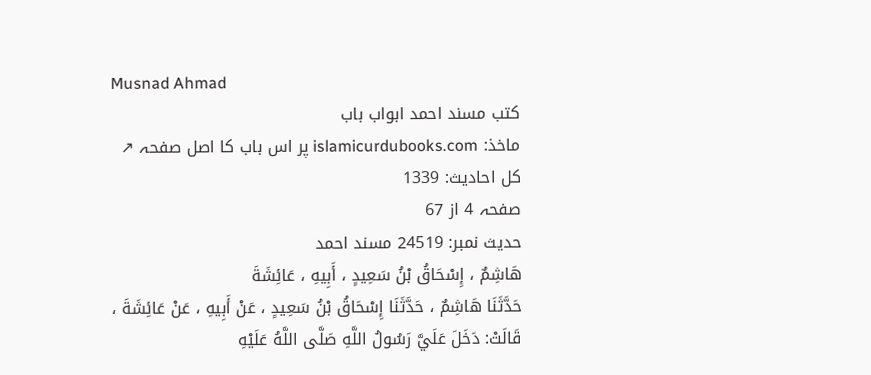Musnad Ahmad
کتب مسند احمد ابواب باب
ماخذ: islamicurdubooks.com پر اس باب کا اصل صفحہ ↗
کل احادیث: 1339
صفحہ 4 از 67
حدیث نمبر: 24519 مسند احمد
هَاشِمٌ ، إِسْحَاقُ بْنُ سَعِيدٍ ، أَبِيهِ ، عَائِشَةَ
حَدَّثَنَا هَاشِمٌ ، حَدَّثَنَا إِسْحَاقُ بْنُ سَعِيدٍ ، عَنْ أَبِيهِ ، عَنْ عَائِشَةَ ، قَالَتْ: دَخَلَ عَلَيَّ رَسُولُ اللَّهِ صَلَّى اللَّهُ عَلَيْهِ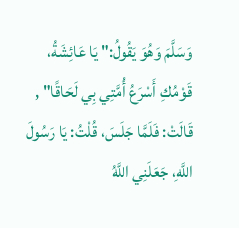وَسَلَّمَ وَهُوَ يَقُولُ:" يَا عَائِشَةُ، قَوْمُكِ أَسْرَعُ أُمَّتِي بِي لَحَاقًا" , قَالَتْ: فَلَمَّا جَلَسَ، قُلْتُ: يَا رَسُولَ اللَّهِ، جَعَلَنِي اللَّهُ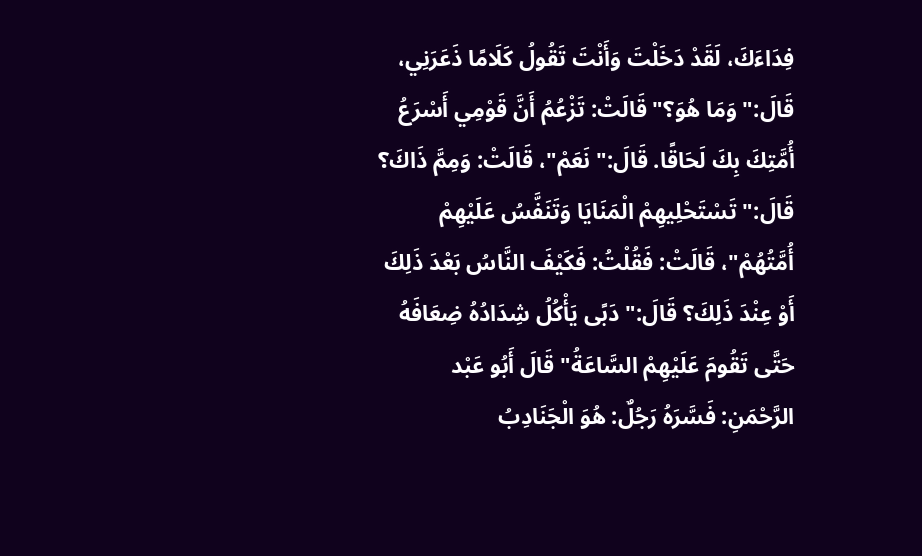فِدَاءَكَ، لَقَدْ دَخَلْتَ وَأَنْتَ تَقُولُ كَلَامًا ذَعَرَنِي، قَالَ:" وَمَا هُوَ؟" قَالَتْ: تَزْعُمُ أَنَّ قَوْمِي أَسْرَعُ أُمَّتِكَ بِكَ لَحَاقًا. قَالَ:" نَعَمْ"، قَالَتْ: وَمِمَّ ذَاكَ؟ قَالَ:" تَسْتَحْلِيهِمْ الْمَنَايَا وَتَنَفَّسُ عَلَيْهِمْ أُمَّتُهُمْ"، قَالَتْ: فَقُلْتُ: فَكَيْفَ النَّاسُ بَعْدَ ذَلِكَ أَوْ عِنْدَ ذَلِكَ؟ قَالَ:" دَبًى يَأْكُلُ شِدَادُهُ ضِعَافَهُ حَتَّى تَقُومَ عَلَيْهِمْ السَّاعَةُ" قَالَ أَبُو عَبْد الرَّحْمَنِ: فَسَّرَهُ رَجُلٌ: هُوَ الْجَنَادِبُ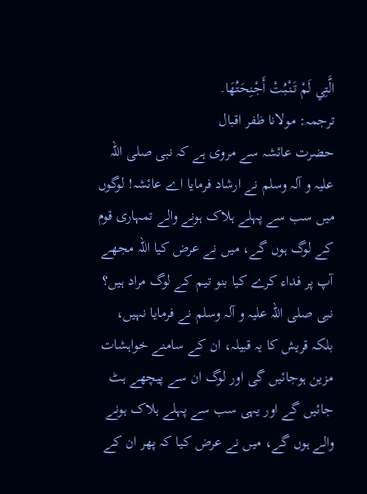الَّتِي لَمْ تَنْبُتْ أَجْنِحَتُهَا.
ترجمہ: مولانا ظفر اقبال
حضرت عائشہ سے مروی ہے کہ نبی صلی اللہ علیہ و آلہ وسلم نے ارشاد فرمایا اے عائشہ! لوگوں میں سب سے پہلے ہلاک ہونے والے تمہاری قوم کے لوگ ہوں گے، میں نے عرض کیا اللہ مجھے آپ پر فداء کرے کیا بنو تیم کے لوگ مراد ہیں؟ نبی صلی اللہ علیہ و آلہ وسلم نے فرمایا نہیں، بلکہ قریش کا یہ قبیلہ، ان کے سامنے خواہشات مزین ہوجائیں گی اور لوگ ان سے پیچھے ہٹ جائیں گے اور یہی سب سے پہلے ہلاک ہونے والے ہوں گے، میں نے عرض کیا کہ پھر ان کے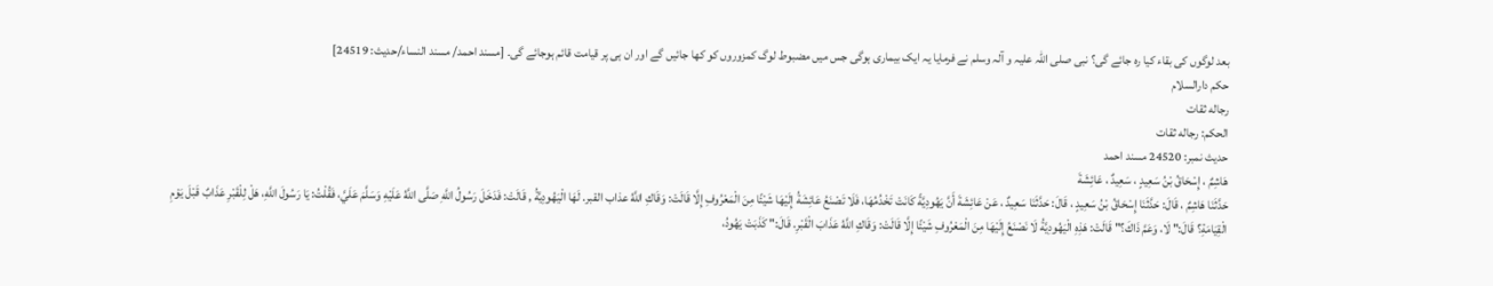بعد لوگوں کی بقاء کیا رہ جائے گی؟ نبی صلی اللہ علیہ و آلہ وسلم نے فرمایا یہ ایک بیماری ہوگی جس میں مضبوط لوگ کمزوروں کو کھا جائیں گے اور ان ہی پر قیامت قائم ہوجائے گی۔ [مسند احمد/ مسند النساء/حدیث: 24519]
حکم دارالسلام
رجاله ثقات
الحكم: رجاله ثقات
حدیث نمبر: 24520 مسند احمد
هَاشِمٌ ، إِسْحَاقُ بْنُ سَعِيدٍ ، سَعِيدٌ ، عَائِشَةَ
حَدَّثَنَا هَاشِمٌ ، قَالَ: حَدَّثَنَا إِسْحَاقُ بْنُ سَعِيدٍ ، قَالَ: حَدَّثَنَا سَعِيدٌ ، عَنْ عَائِشَةَ أَنَّ يَهُودِيَّةً كَانَتْ تَخْدُمُهَا، فَلَا تَصْنَعُ عَائِشَةُ إِلَيْهَا شَيْئًا مِنَ الْمَعْرُوفِ إِلَّا قَالَتْ: وَقَاكِ اللَّهُ عذاب القبر. لَهَا الْيَهُودِيَّةُ , قَالَتْ: فَدَخَلَ رَسُولُ اللَّهِ صَلَّى اللَّهُ عَلَيْهِ وَسَلَّمَ عَلَيَّ، فَقُلْتُ: يَا رَسُولَ اللَّهِ، هَلْ لِلْقَبْرِ عَذَابٌ قَبْلَ يَوْمِ الْقِيَامَةِ؟ قَالَ:" لَا، وَعَمَّ ذَاكَ؟" قَالَتْ: هَذِهِ الْيَهُودِيَّةُ لَا نَصْنَعُ إِلَيْهَا مِنَ الْمَعْرُوفِ شَيْئًا إِلَّا قَالَتْ: وَقَاكِ اللَّهُ عَذَابَ الْقَبْرِ. قَالَ:" كَذَبَتْ يَهُودُ،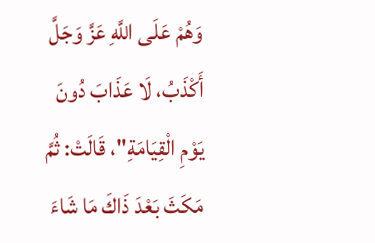وَهُمْ عَلَى اللَّهِ عَزَّ وَجَلَّ أَكْذَبُ، لَا عَذَابَ دُونَ يَوْمِ الْقِيَامَةِ"، قَالَتْ: ثُمَّ مَكَثَ بَعْدَ ذَاكَ مَا شَاءَ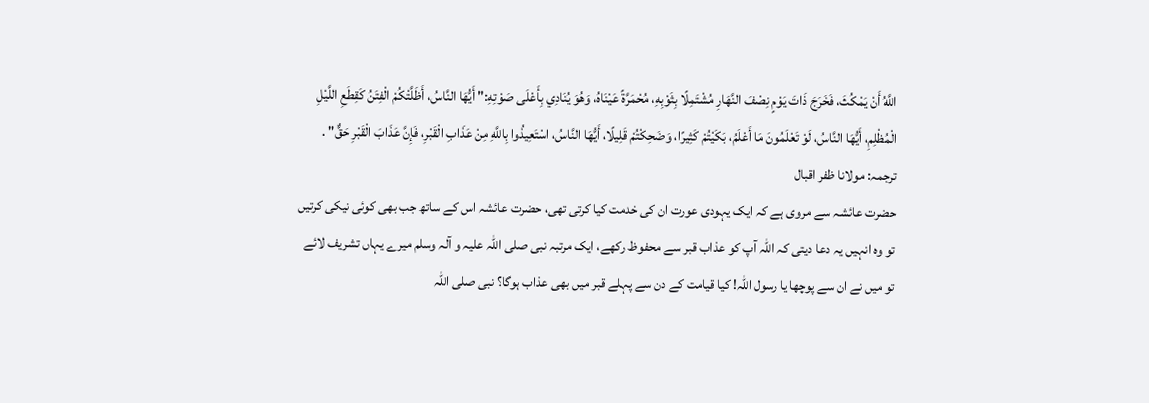اللَّهُ أَنْ يَمْكُثَ، فَخَرَجَ ذَاتَ يَوْمٍ نِصْفَ النَّهَارِ مُشْتَمِلًا بِثَوْبِهِ، مُحْمَرَّةً عَيْنَاهُ، وَهُوَ يُنَادِي بِأَعْلَى صَوْتِهِ:" أَيُّهَا النَّاسُ، أَظَلَّتْكُمْ الْفِتَنُ كَقِطَعِ اللَّيْلِ الْمُظْلِمِ، أَيُّهَا النَّاسُ، لَوْ تَعْلَمُونَ مَا أَعْلَمُ، بَكَيْتُمْ كَثِيرًا، وَضَحِكْتُمْ قَلِيلًا، أَيُّهَا النَّاسُ، اسْتَعِيذُوا بِاللَّهِ مِنْ عَذَابِ الْقَبْرِ، فَإِنَّ عَذَابَ الْقَبْرِ حَقٌّ" .
ترجمہ: مولانا ظفر اقبال
حضرت عائشہ سے مروی ہے کہ ایک یہودی عورت ان کی خدمت کیا کرتی تھی، حضرت عائشہ اس کے ساتھ جب بھی کوئی نیکی کرتیں تو وہ انہیں یہ دعا دیتی کہ اللہ آپ کو عذاب قبر سے محفوظ رکھے، ایک مرتبہ نبی صلی اللہ علیہ و آلہ وسلم میرے یہاں تشریف لائے تو میں نے ان سے پوچھا یا رسول اللہ! کیا قیامت کے دن سے پہلے قبر میں بھی عذاب ہوگا؟ نبی صلی اللہ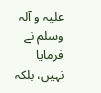علیہ و آلہ وسلم نے فرمایا نہیں، بلکہ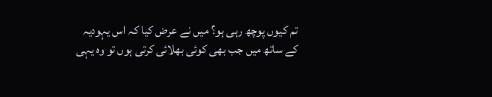تم کیوں پوچھ رہی ہو؟ میں نے عرض کیا کہ اس یہودیہ کے ساتھ میں جب بھی کوئی بھلائی کرتی ہوں تو وہ یہی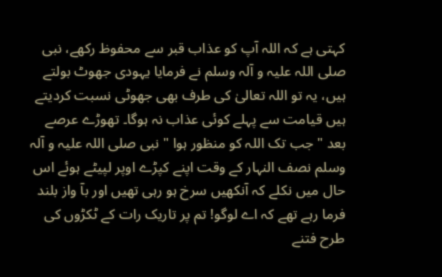کہتی ہے کہ اللہ آپ کو عذاب قبر سے محفوظ رکھے، نبی صلی اللہ علیہ و آلہ وسلم نے فرمایا یہودی جھوٹ بولتے ہیں، یہ تو اللہ تعالیٰ کی طرف بھی جھوٹی نسبت کردیتے ہیں قیامت سے پہلے کوئی عذاب نہ ہوگا۔ تھوڑے عرصے بعد " جب تک اللہ کو منظور ہوا " نبی صلی اللہ علیہ و آلہ وسلم نصف النہار کے وقت اپنے کپڑے اوپر لپیٹے ہوئے اس حال میں نکلے کہ آنکھیں سرخ ہو رہی تھیں اور بآ واز بلند فرما رہے تھے کہ اے لوگو! تم پر تاریک رات کے ٹکڑوں کی طرح فتنے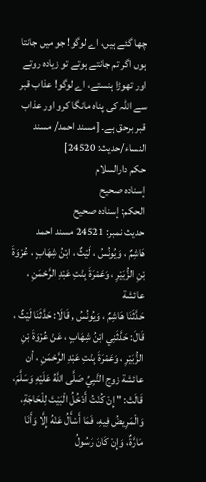چھا گئے ہیں، اے لوگو! جو میں جانتا ہوں اگر تم جانتے ہوتے تو زیادہ روتے اور تھوڑا ہنستے، اے لوگو! عذاب قبر سے اللہ کی پناہ مانگا کرو اور عذاب قبر برحق ہے۔ [مسند احمد/ مسند النساء/حدیث: 24520]
حکم دارالسلام
إسناده صحيح
الحكم: إسناده صحيح
حدیث نمبر: 24521 مسند احمد
هَاشِمٌ ، وَيُونُسُ ، لَيْثٌ ، ابْنُ شِهَابٍ ، عُرْوَةَ بْنِ الزُّبَيْرِ ، وَعَمْرَةَ بِنْتِ عَبْدِ الرَّحْمَنِ ، عائشة
حَدَّثَنَا هَاشِمٌ ، وَيُونُسُ , قَالَا: حَدَّثَنَا لَيْثٌ ، قَالَ: حَدَّثَنِي ابْنُ شِهَابٍ ، عَنْ عُرْوَةَ بْنِ الزُّبَيْرِ ، وَعَمْرَةَ بِنْتِ عَبْدِ الرَّحْمَنِ ، أن عائشة زوج النَّبِيِّ صَلَّى اللَّهُ عَلَيْهِ وَسَلَّمَ، قَالَتْ: " إِنْ كُنْتُ أَدْخُلُ الْبَيْتَ لِلْحَاجَةِ، وَالْمَرِيضُ فِيهِ، فَمَا أَسْأَلُ عَنْهُ إِلَّا وَأَنَا مَارَّةٌ، وَإِنْ كَانَ رَسُولُ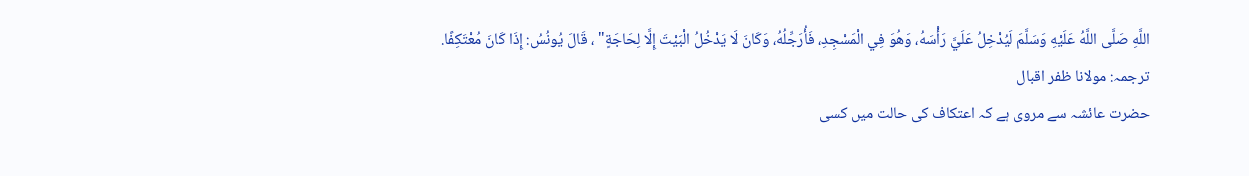اللَّهِ صَلَّى اللَّهُ عَلَيْهِ وَسَلَّمَ لَيُدْخِلُ عَلَيَّ رَأْسَهُ، وَهُوَ فِي الْمَسْجِدِ، فَأُرَجِّلُهُ، وَكَانَ لَا يَدْخُلُ الْبَيْتَ إِلَّا لِحَاجَةٍ" ، قَالَ يُونُسُ: إِذَا كَانَ مُعْتَكِفًا.
ترجمہ: مولانا ظفر اقبال
حضرت عائشہ سے مروی ہے کہ اعتکاف کی حالت میں کسی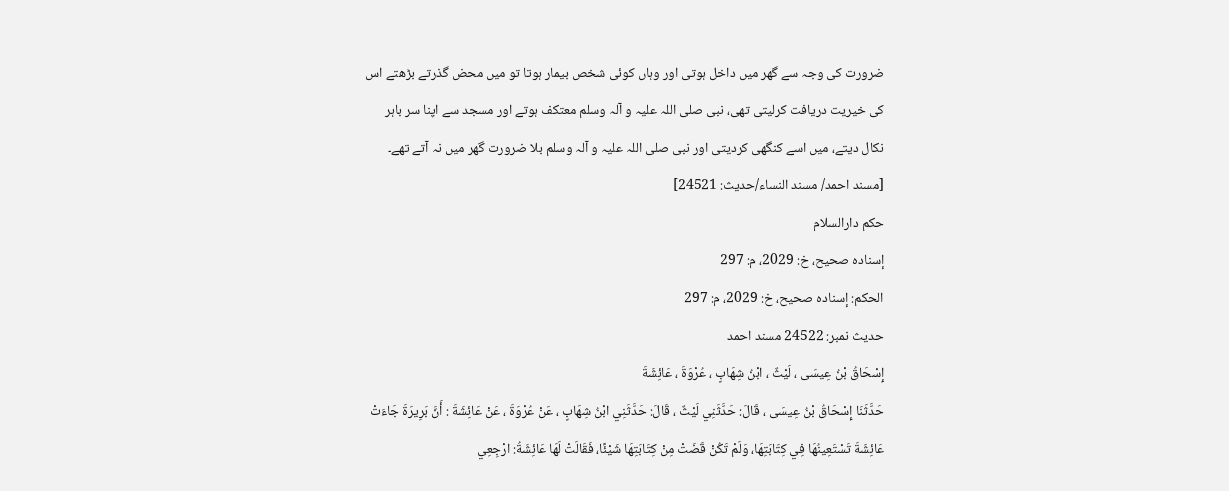ضرورت کی وجہ سے گھر میں داخل ہوتی اور وہاں کوئی شخص بیمار ہوتا تو میں محض گذرتے بڑھتے اس کی خیریت دریافت کرلیتی تھی، نبی صلی اللہ علیہ و آلہ وسلم معتکف ہوتے اور مسجد سے اپنا سر باہر نکال دیتے، میں اسے کنگھی کردیتی اور نبی صلی اللہ علیہ و آلہ وسلم بلا ضرورت گھر میں نہ آتے تھے۔ [مسند احمد/ مسند النساء/حدیث: 24521]
حکم دارالسلام
إسناده صحيح، خ: 2029، م: 297
الحكم: إسناده صحيح، خ: 2029، م: 297
حدیث نمبر: 24522 مسند احمد
إِسْحَاقُ بْنُ عِيسَى ، لَيْثٌ ، ابْنُ شِهَابٍ ، عُرْوَةَ ، عَائِشَةَ
حَدَّثَنَا إِسْحَاقُ بْنُ عِيسَى ، قَالَ: حَدَّثَنِي لَيْثٌ ، قَالَ: حَدَّثَنِي ابْنُ شِهَابٍ ، عَنْ عُرْوَةَ ، عَنْ عَائِشَةَ : أَنَّ بَرِيرَةَ جَاءَتْ عَائِشَةَ تَسْتَعِينُهَا فِي كِتَابَتِهَا، وَلَمْ تَكُنْ قَضَتْ مِنْ كِتَابَتِهَا شَيْئًا، فَقَالَتْ لَهَا عَائِشَةُ: ارْجِعِي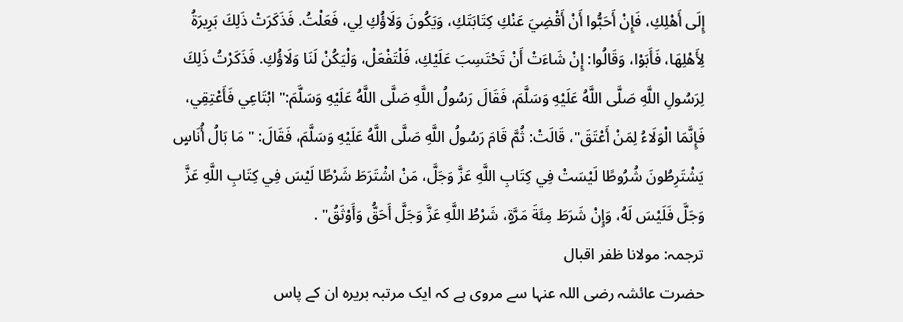إِلَى أَهْلِكِ، فَإِنْ أَحَبُّوا أَنْ أَقْضِيَ عَنْكِ كِتَابَتَكِ، وَيَكُونَ وَلَاؤُكِ لِي، فَعَلْتُ. فَذَكَرَتْ ذَلِكَ بَرِيرَةُ لِأَهْلِهَا، فَأَبَوْا، وَقَالُوا: إِنْ شَاءَتْ أَنْ تَحْتَسِبَ عَلَيْكِ، فَلْتَفْعَلْ، وَلْيَكُنْ لَنَا وَلَاؤُكِ. فَذَكَرْتُ ذَلِكَ لِرَسُولِ اللَّهِ صَلَّى اللَّهُ عَلَيْهِ وَسَلَّمَ، فَقَالَ رَسُولُ اللَّهِ صَلَّى اللَّهُ عَلَيْهِ وَسَلَّمَ:" ابْتَاعِي فَأَعْتِقِي، فَإِنَّمَا الْوَلَاءُ لِمَنْ أَعْتَقَ"، قَالَتْ: ثُمَّ قَامَ رَسُولُ اللَّهِ صَلَّى اللَّهُ عَلَيْهِ وَسَلَّمَ، فَقَالَ: " مَا بَالُ أُنَاسٍ يَشْتَرِطُونَ شُرُوطًا لَيْسَتْ فِي كِتَابِ اللَّهِ عَزَّ وَجَلَّ، مَنْ اشْتَرَطَ شَرْطًا لَيْسَ فِي كِتَابِ اللَّهِ عَزَّ وَجَلَّ فَلَيْسَ لَهُ، وَإِنْ شَرَطَ مِئَةَ مَرَّةٍ، شَرْطُ اللَّهِ عَزَّ وَجَلَّ أَحَقُّ وَأَوْثَقُ" .
ترجمہ: مولانا ظفر اقبال
حضرت عائشہ رضی اللہ عنہا سے مروی ہے کہ ایک مرتبہ بریرہ ان کے پاس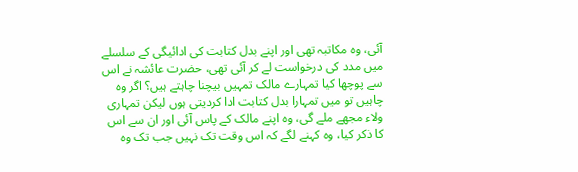آئی، وہ مکاتبہ تھی اور اپنے بدل کتابت کی ادائیگی کے سلسلے میں مدد کی درخواست لے کر آئی تھی، حضرت عائشہ نے اس سے پوچھا کیا تمہارے مالک تمہیں بیچنا چاہتے ہیں؟ اگر وہ چاہیں تو میں تمہارا بدل کتابت ادا کردیتی ہوں لیکن تمہاری ولاء مجھے ملے گی، وہ اپنے مالک کے پاس آئی اور ان سے اس کا ذکر کیا، وہ کہنے لگے کہ اس وقت تک نہیں جب تک وہ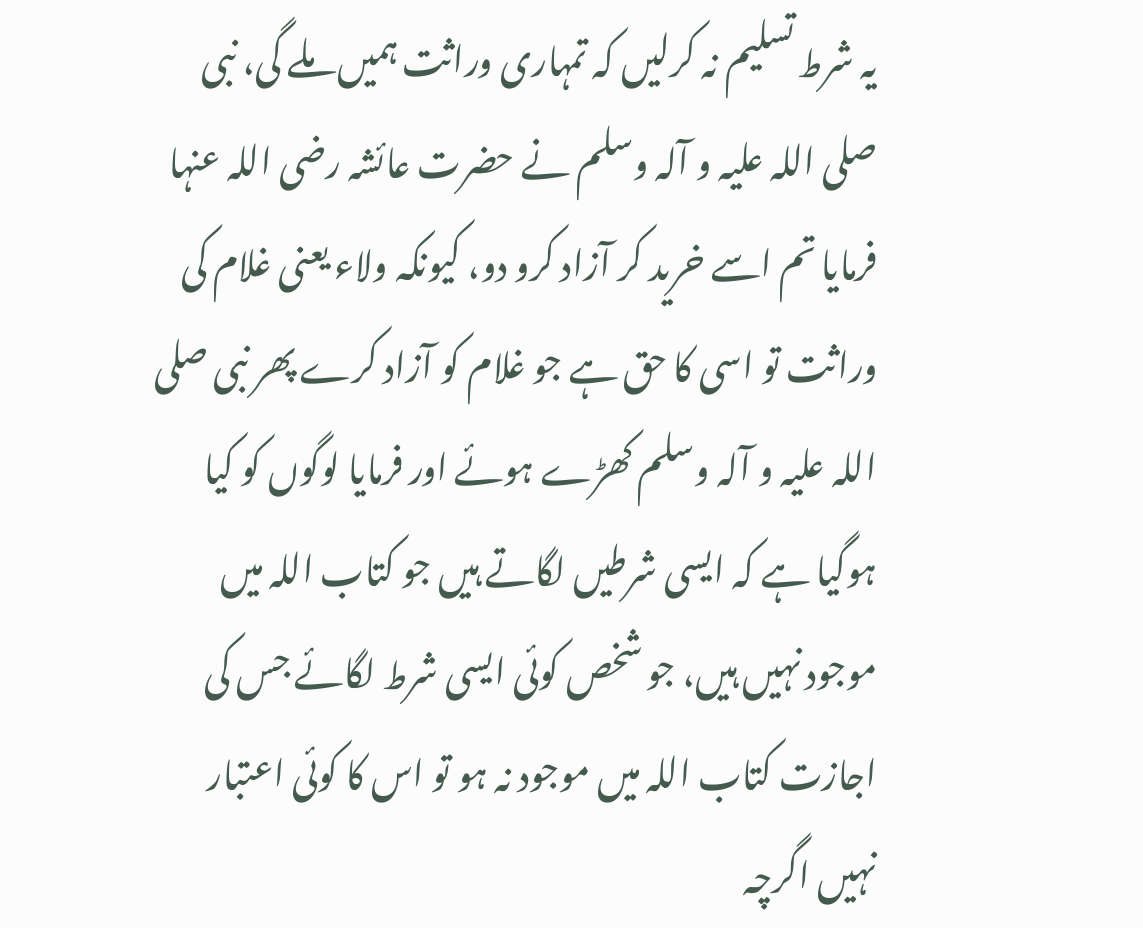یہ شرط تسلیم نہ کرلیں کہ تمہاری وراثت ہمیں ملے گی، نبی صلی اللہ علیہ و آلہ وسلم نے حضرت عائشہ رضی اللہ عنہا فرمایا تم اسے خرید کر آزاد کرو دو، کیونکہ ولاء یعنی غلام کی وراثت تو اسی کا حق ہے جو غلام کو آزاد کرے پھر نبی صلی اللہ علیہ و آلہ وسلم کھڑے ہوئے اور فرمایا لوگوں کو کیا ہوگیا ہے کہ ایسی شرطیں لگاتے ہیں جو کتاب اللہ میں موجود نہیں ہیں، جو شخص کوئی ایسی شرط لگائے جس کی اجازت کتاب اللہ میں موجود نہ ہو تو اس کا کوئی اعتبار نہیں اگرچہ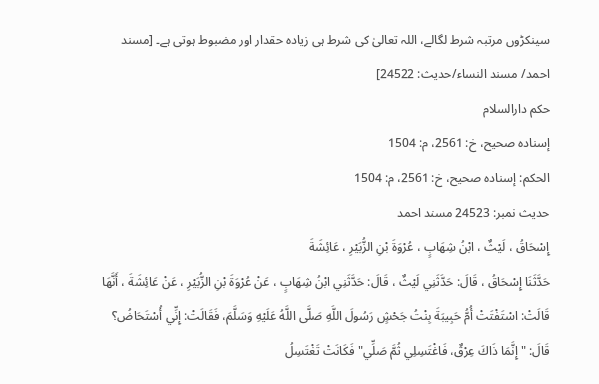سینکڑوں مرتبہ شرط لگالے، اللہ تعالیٰ کی شرط ہی زیادہ حقدار اور مضبوط ہوتی ہے۔ [مسند احمد/ مسند النساء/حدیث: 24522]
حکم دارالسلام
إسناده صحيح، خ: 2561، م: 1504
الحكم: إسناده صحيح، خ: 2561، م: 1504
حدیث نمبر: 24523 مسند احمد
إِسْحَاقُ ، لَيْثٌ ، ابْنُ شِهَابٍ ، عُرْوَةَ بْنِ الزُّبَيْرِ ، عَائِشَةَ
حَدَّثَنَا إِسْحَاقُ ، قَالَ: حَدَّثَنِي لَيْثٌ ، قَالَ: حَدَّثَنِي ابْنُ شِهَابٍ ، عَنْ عُرْوَةَ بْنِ الزُّبَيْرِ ، عَنْ عَائِشَةَ ، أَنَّهَا قَالَتْ: اسْتَفْتَتْ أُمُّ حَبِيبَةَ بِنْتُ جَحْشٍ رَسُولَ اللَّهِ صَلَّى اللَّهُ عَلَيْهِ وَسَلَّمَ، فَقَالَتْ: إِنِّي أُسْتَحَاضُ؟ قَالَ: " إِنَّمَا ذَاكَ عِرْقٌ، فَاغْتَسِلِي ثُمَّ صَلِّي" فَكَانَتْ تَغْتَسِلُ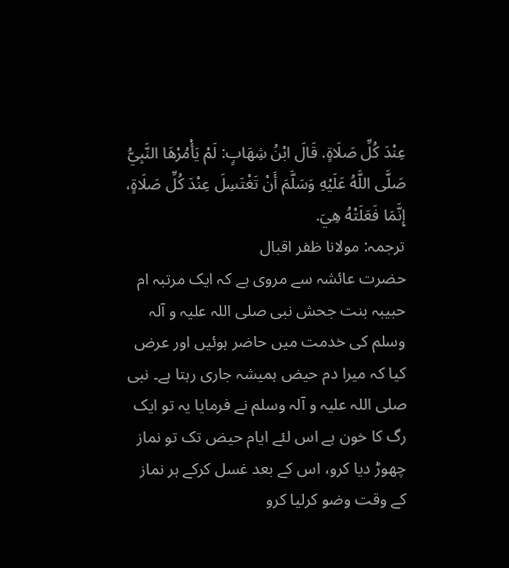عِنْدَ كُلِّ صَلَاةٍ. قَالَ ابْنُ شِهَابٍ: لَمْ يَأْمُرْهَا النَّبِيُّ صَلَّى اللَّهُ عَلَيْهِ وَسَلَّمَ أَنْ تَغْتَسِلَ عِنْدَ كُلِّ صَلَاةٍ، إِنَّمَا فَعَلَتْهُ هِيَ.
ترجمہ: مولانا ظفر اقبال
حضرت عائشہ سے مروی ہے کہ ایک مرتبہ ام حبیبہ بنت جحش نبی صلی اللہ علیہ و آلہ وسلم کی خدمت میں حاضر ہوئیں اور عرض کیا کہ میرا دم حیض ہمیشہ جاری رہتا ہے۔ نبی صلی اللہ علیہ و آلہ وسلم نے فرمایا یہ تو ایک رگ کا خون ہے اس لئے ایام حیض تک تو نماز چھوڑ دیا کرو، اس کے بعد غسل کرکے ہر نماز کے وقت وضو کرلیا کرو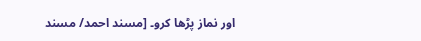اور نماز پڑھا کرو۔ [مسند احمد/ مسند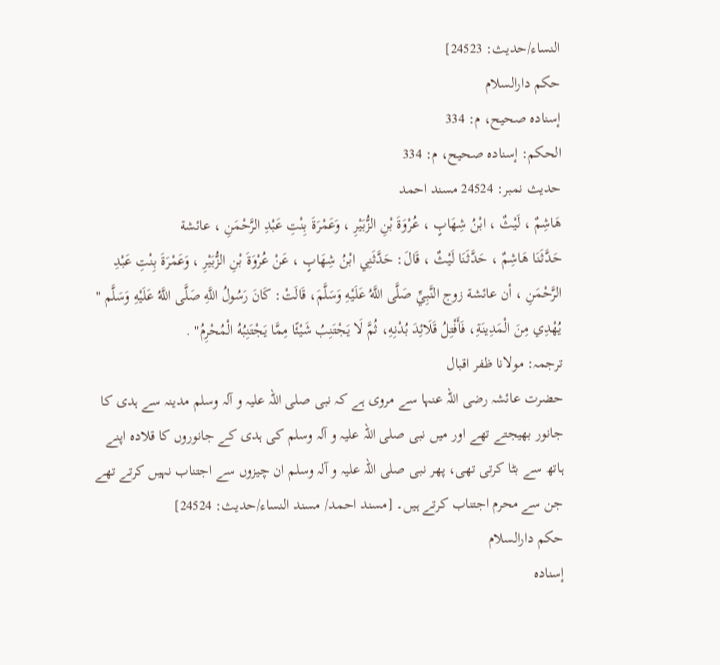النساء/حدیث: 24523]
حکم دارالسلام
إسناده صحيح، م: 334
الحكم: إسناده صحيح، م: 334
حدیث نمبر: 24524 مسند احمد
هَاشِمٌ ، لَيْثٌ ، ابْنُ شِهَابٍ ، عُرْوَةَ بْنِ الزُّبَيْرِ ، وَعَمْرَةَ بِنْتِ عَبْدِ الرَّحْمَنِ ، عائشة
حَدَّثَنَا هَاشِمٌ ، حَدَّثَنَا لَيْثٌ ، قَالَ: حَدَّثَنِي ابْنُ شِهَابٍ ، عَنْ عُرْوَةَ بْنِ الزُّبَيْرِ ، وَعَمْرَةَ بِنْتِ عَبْدِ الرَّحْمَنِ ، أن عائشة زوج النَّبِيِّ صَلَّى اللَّهُ عَلَيْهِ وَسَلَّمَ، قَالَتْ: كَانَ رَسُولُ اللَّهِ صَلَّى اللَّهُ عَلَيْهِ وَسَلَّم " يُهْدِي مِنَ الْمَدِينَةِ، فَأَفْتِلُ قَلَائِدَ بُدْنِهِ، ثُمَّ لَا يَجْتَنِبُ شَيْئًا مِمَّا يَجْتَنِبُهُ الْمُحْرِمُ" .
ترجمہ: مولانا ظفر اقبال
حضرت عائشہ رضی اللہ عنہا سے مروی ہے کہ نبی صلی اللہ علیہ و آلہ وسلم مدینہ سے ہدی کا جانور بھیجتے تھے اور میں نبی صلی اللہ علیہ و آلہ وسلم کی ہدی کے جانوروں کا قلادہ اپنے ہاتھ سے بٹا کرتی تھی، پھر نبی صلی اللہ علیہ و آلہ وسلم ان چیزوں سے اجتناب نہیں کرتے تھے جن سے محرم اجتناب کرتے ہیں۔ [مسند احمد/ مسند النساء/حدیث: 24524]
حکم دارالسلام
إسناده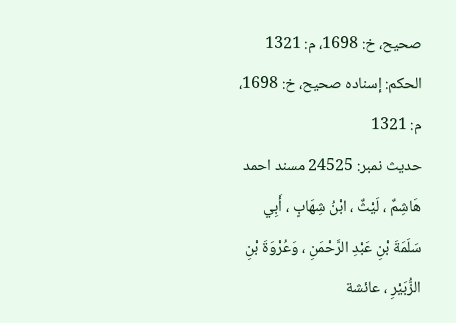صحيح، خ: 1698، م: 1321
الحكم: إسناده صحيح، خ: 1698، م: 1321
حدیث نمبر: 24525 مسند احمد
هَاشِمٌ ، لَيْثٌ ، ابْنُ شِهَابٍ ، أَبِي سَلَمَةَ بْنِ عَبْدِ الرَّحْمَنِ ، وَعُرْوَةَ بْنِ الزُّبَيْرِ ، عائشة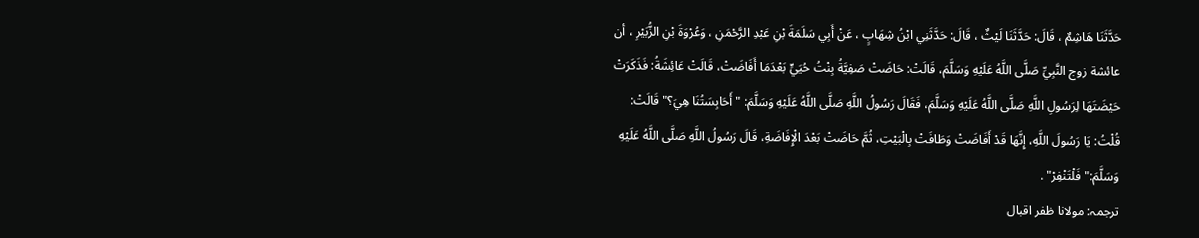حَدَّثَنَا هَاشِمٌ ، قَالَ: حَدَّثَنَا لَيْثٌ ، قَالَ: حَدَّثَنِي ابْنُ شِهَابٍ ، عَنْ أَبِي سَلَمَةَ بْنِ عَبْدِ الرَّحْمَنِ ، وَعُرْوَةَ بْنِ الزُّبَيْرِ ، أن عائشة زوج النَّبِيِّ صَلَّى اللَّهُ عَلَيْهِ وَسَلَّمَ، قَالَتْ: حَاضَتْ صَفِيَّةُ بِنْتُ حُيَيٍّ بَعْدَمَا أَفَاضَتْ، قَالَتْ عَائِشَةُ: فَذَكَرَتْ حَيْضَتَهَا لِرَسُولِ اللَّهِ صَلَّى اللَّهُ عَلَيْهِ وَسَلَّمَ، فَقَالَ رَسُولُ اللَّهِ صَلَّى اللَّهُ عَلَيْهِ وَسَلَّمَ: " أَحَابِسَتُنَا هِيَ؟" قَالَتْ: قُلْتُ: يَا رَسُولَ اللَّهِ، إِنَّهَا قَدْ أَفَاضَتْ وَطَافَتْ بِالْبَيْتِ، ثُمَّ حَاضَتْ بَعْدَ الْإِفَاضَةِ، قَالَ رَسُولُ اللَّهِ صَلَّى اللَّهُ عَلَيْهِ وَسَلَّمَ:" فَلْتَنْفِرْ" .
ترجمہ: مولانا ظفر اقبال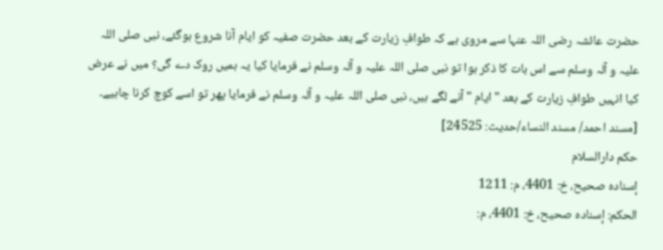حضرت عائشہ رضی اللہ عنہا سے مروی ہے کہ طوافِ زیارت کے بعد حضرت صفیہ کو ایام آنا شروع ہوگئے، نبی صلی اللہ علیہ و آلہ وسلم سے اس بات کا ذکر ہوا تو نبی صلی اللہ علیہ و آلہ وسلم نے فرمایا کیا یہ ہمیں روک دے گی؟ میں نے عرض کیا انہیں طوافِ زیارت کے بعد " ایام " آنے لگے ہیں، نبی صلی اللہ علیہ و آلہ وسلم نے فرمایا پھر تو اسے کوچ کرنا چاہیے۔ [مسند احمد/ مسند النساء/حدیث: 24525]
حکم دارالسلام
إسناده صحيح، خ: 4401، م: 1211
الحكم: إسناده صحيح، خ: 4401، م: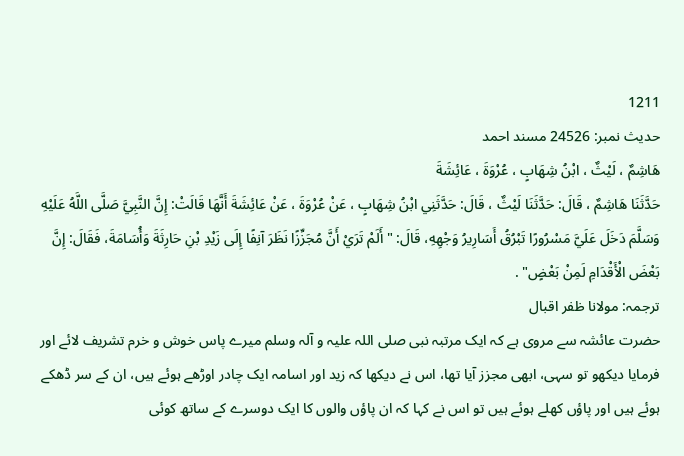1211
حدیث نمبر: 24526 مسند احمد
هَاشِمٌ ، لَيْثٌ ، ابْنُ شِهَابٍ ، عُرْوَةَ ، عَائِشَةَ
حَدَّثَنَا هَاشِمٌ ، قَالَ: حَدَّثَنَا لَيْثٌ ، قَالَ: حَدَّثَنِي ابْنُ شِهَابٍ ، عَنْ عُرْوَةَ ، عَنْ عَائِشَةَ أَنَّهَا قَالَتْ: إِنَّ النَّبِيَّ صَلَّى اللَّهُ عَلَيْهِ وَسَلَّمَ دَخَلَ عَلَيَّ مَسْرُورًا تَبْرُقُ أَسَارِيرُ وَجْهِهِ، قَالَ: " أَلَمْ تَرَيْ أَنَّ مُجَزِّزًا نَظَرَ آنِفًا إِلَى زَيْدِ بْنِ حَارِثَةَ وَأُسَامَةَ، فَقَالَ: إِنَّ بَعْضَ الْأَقْدَامِ لَمِنْ بَعْضٍ" .
ترجمہ: مولانا ظفر اقبال
حضرت عائشہ سے مروی ہے کہ ایک مرتبہ نبی صلی اللہ علیہ و آلہ وسلم میرے پاس خوش و خرم تشریف لائے اور فرمایا دیکھو تو سہی، ابھی مجزز آیا تھا، اس نے دیکھا کہ زید اور اسامہ ایک چادر اوڑھے ہوئے ہیں، ان کے سر ڈھکے ہوئے ہیں اور پاؤں کھلے ہوئے ہیں تو اس نے کہا کہ ان پاؤں والوں کا ایک دوسرے کے ساتھ کوئی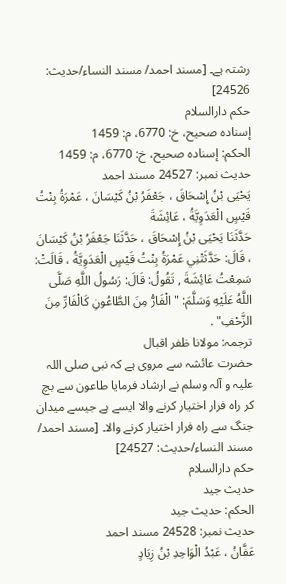رشتہ ہے۔ [مسند احمد/ مسند النساء/حدیث: 24526]
حکم دارالسلام
إسناده صحيح، خ: 6770، م: 1459
الحكم: إسناده صحيح، خ: 6770، م: 1459
حدیث نمبر: 24527 مسند احمد
يَحْيَى بْنُ إِسْحَاقَ ، جَعْفَرُ بْنُ كَيْسَانَ ، عَمْرَةُ بِنْتُ قَيْسٍ الْعَدَوِيَّةُ ، عَائِشَةَ
حَدَّثَنَا يَحْيَى بْنُ إِسْحَاقَ ، حَدَّثَنَا جَعْفَرُ بْنُ كَيْسَانَ ، قَالَ: حَدَّثَتْنِي عَمْرَةُ بِنْتُ قَيْسٍ الْعَدَوِيَّةُ ، قَالَتْ: سَمِعْتُ عَائِشَةَ , تَقُولُ: قَالَ: رَسُولُ اللَّهِ صَلَّى اللَّهُ عَلَيْهِ وَسَلَّمَ: " الْفَارُّ مِنَ الطَّاعُونِ كَالْفَارِّ مِنَ الزَّحْفِ" .
ترجمہ: مولانا ظفر اقبال
حضرت عائشہ سے مروی ہے کہ نبی صلی اللہ علیہ و آلہ وسلم نے ارشاد فرمایا طاعون سے بچ کر راہ فرار اختیار کرنے والا ایسے ہے جیسے میدان جنگ سے راہ فرار اختیار کرنے والا۔ [مسند احمد/ مسند النساء/حدیث: 24527]
حکم دارالسلام
حديث جيد
الحكم: حديث جيد
حدیث نمبر: 24528 مسند احمد
عَفَّانُ ، عَبْدُ الْوَاحِدِ بْنُ زِيَادٍ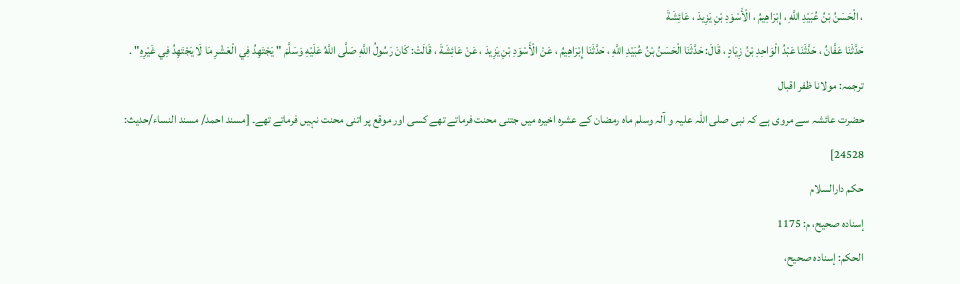، الْحَسَنُ بْنُ عُبَيْدِ اللَّهِ ، إِبْرَاهِيمُ ، الْأَسْوَدِ بْنِ يَزِيدَ ، عَائِشَةَ
حَدَّثَنَا عَفَّانُ ، حَدَّثَنَا عَبْدُ الْوَاحِدِ بْنُ زِيَادٍ ، قَالَ: حَدَّثَنَا الْحَسَنُ بْنُ عُبَيْدِ اللَّهِ ، حَدَّثَنَا إِبْرَاهِيمُ ، عَنْ الْأَسْوَدِ بْنِ يَزِيدَ ، عَنْ عَائِشَةَ ، قَالَتْ: كَانَ رَسُولُ اللَّهِ صَلَّى اللَّهُ عَلَيْهِ وَسَلَّمَ " يَجْتَهِدُ فِي الْعَشْرِ مَا لَا يَجْتَهِدُ فِي غَيْرِهِ" .
ترجمہ: مولانا ظفر اقبال
حضرت عائشہ سے مروی ہے کہ نبی صلی اللہ علیہ و آلہ وسلم ماہ رمضان کے عشرہ اخیرہ میں جتنی محنت فرماتے تھے کسی اور موقع پر اتنی محنت نہیں فرماتے تھے۔ [مسند احمد/ مسند النساء/حدیث: 24528]
حکم دارالسلام
إسناده صحيح، م: 1175
الحكم: إسناده صحيح،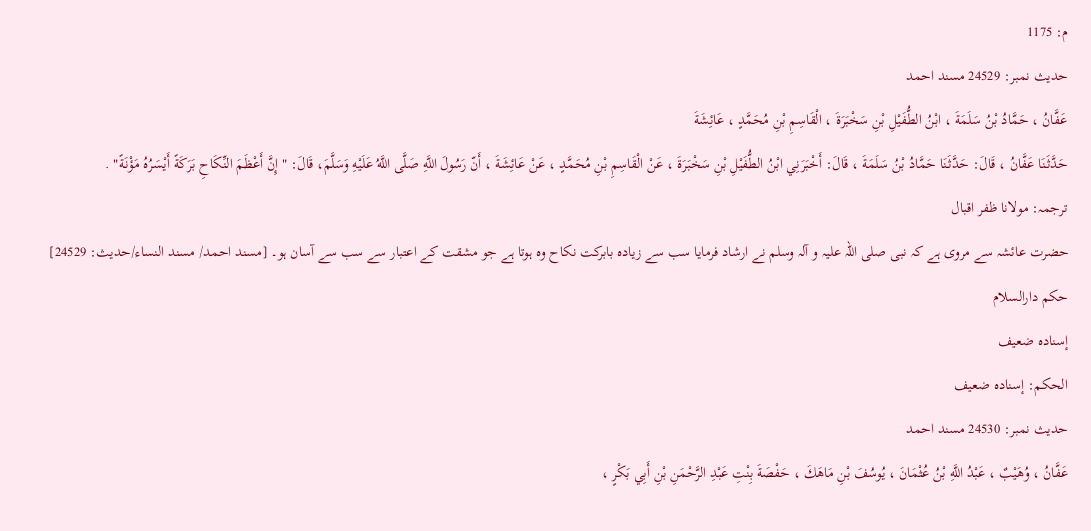م: 1175
حدیث نمبر: 24529 مسند احمد
عَفَّانُ ، حَمَّادُ بْنُ سَلَمَةَ ، ابْنُ الطُّفَيْلِ بْنِ سَخْبَرَةَ ، الْقَاسِمِ بْنِ مُحَمَّدٍ ، عَائِشَةَ
حَدَّثَنَا عَفَّانُ ، قَالَ: حَدَّثَنَا حَمَّادُ بْنُ سَلَمَةَ ، قَالَ: أَخْبَرَنِي ابْنُ الطُّفَيْلِ بْنِ سَخْبَرَةَ ، عَنْ الْقَاسِمِ بْنِ مُحَمَّدٍ ، عَنْ عَائِشَةَ ، أَنّ رَسُولَ اللَّهِ صَلَّى اللَّهُ عَلَيْهِ وَسَلَّمَ، قَالَ: " إِنَّ أَعْظَمَ النِّكَاحِ بَرَكَةً أَيْسَرُهُ مَؤْنَةً" .
ترجمہ: مولانا ظفر اقبال
حضرت عائشہ سے مروی ہے کہ نبی صلی اللہ علیہ و آلہ وسلم نے ارشاد فرمایا سب سے زیادہ بابرکت نکاح وہ ہوتا ہے جو مشقت کے اعتبار سے سب سے آسان ہو۔ [مسند احمد/ مسند النساء/حدیث: 24529]
حکم دارالسلام
إسناده ضعيف
الحكم: إسناده ضعيف
حدیث نمبر: 24530 مسند احمد
عَفَّانُ ، وُهَيْبٌ ، عَبْدُ اللَّهِ بْنُ عُثْمَانَ ، يُوسُفَ بْنِ مَاهَكَ ، حَفْصَةَ بِنْتِ عَبْدِ الرَّحْمَنِ بْنِ أَبِي بَكْرٍ ،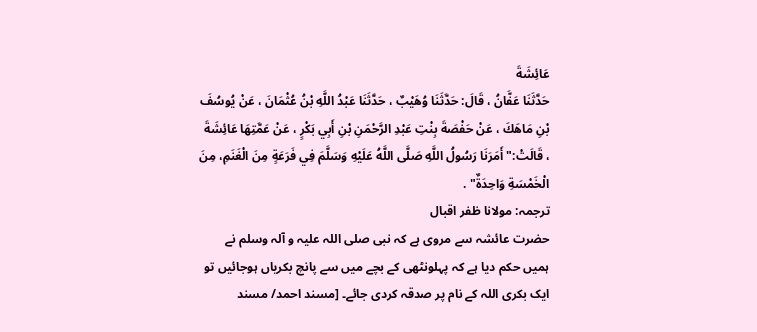عَائِشَةَ
حَدَّثَنَا عَفَّانُ ، قَالَ: حَدَّثَنَا وُهَيْبٌ ، حَدَّثَنَا عَبْدُ اللَّهِ بْنُ عُثْمَانَ ، عَنْ يُوسُفَ بْنِ مَاهَكَ ، عَنْ حَفْصَةَ بِنْتِ عَبْدِ الرَّحْمَنِ بْنِ أَبِي بَكْرٍ ، عَنْ عَمَّتِهَا عَائِشَةَ ، قَالَتْ:" أَمَرَنَا رَسُولُ اللَّهِ صَلَّى اللَّهُ عَلَيْهِ وَسَلَّمَ فِي فَرَعَةٍ مِنَ الْغَنَمِ، مِنَ الْخَمْسَةِ وَاحِدَةٌ" .
ترجمہ: مولانا ظفر اقبال
حضرت عائشہ سے مروی ہے کہ نبی صلی اللہ علیہ و آلہ وسلم نے ہمیں حکم دیا ہے کہ پہلونٹھی کے بچے میں سے پانچ بکریاں ہوجائیں تو ایک بکری اللہ کے نام پر صدقہ کردی جائے۔ [مسند احمد/ مسند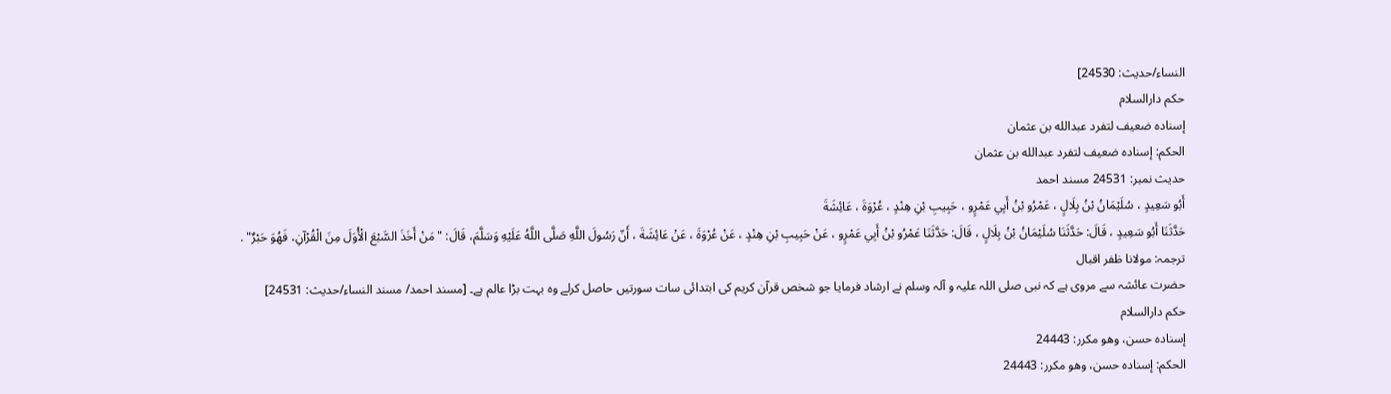النساء/حدیث: 24530]
حکم دارالسلام
إسناده ضعيف لتفرد عبدالله بن عثمان
الحكم: إسناده ضعيف لتفرد عبدالله بن عثمان
حدیث نمبر: 24531 مسند احمد
أَبُو سَعِيدٍ ، سُلَيْمَانُ بْنُ بِلَالٍ ، عَمْرُو بْنُ أَبِي عَمْرٍو ، حَبِيبِ بْنِ هِنْدٍ ، عُرْوَةَ ، عَائِشَةَ
حَدَّثَنَا أَبُو سَعِيدٍ ، قَالَ: حَدَّثَنَا سُلَيْمَانُ بْنُ بِلَالٍ ، قَالَ: حَدَّثَنَا عَمْرُو بْنُ أَبِي عَمْرٍو ، عَنْ حَبِيبِ بْنِ هِنْدٍ ، عَنْ عُرْوَةَ ، عَنْ عَائِشَةَ ، أَنّ رَسُولَ اللَّهِ صَلَّى اللَّهُ عَلَيْهِ وَسَلَّمَ، قَالَ: " مَنْ أَخَذَ السَّبْعَ الْأُوَلَ مِنَ الْقُرْآنِ، فَهُوَ حَبْرٌ" .
ترجمہ: مولانا ظفر اقبال
حضرت عائشہ سے مروی ہے کہ نبی صلی اللہ علیہ و آلہ وسلم نے ارشاد فرمایا جو شخص قرآن کریم کی ابتدائی سات سورتیں حاصل کرلے وہ بہت بڑا عالم ہے۔ [مسند احمد/ مسند النساء/حدیث: 24531]
حکم دارالسلام
إسناده حسن، وهو مكرر: 24443
الحكم: إسناده حسن، وهو مكرر: 24443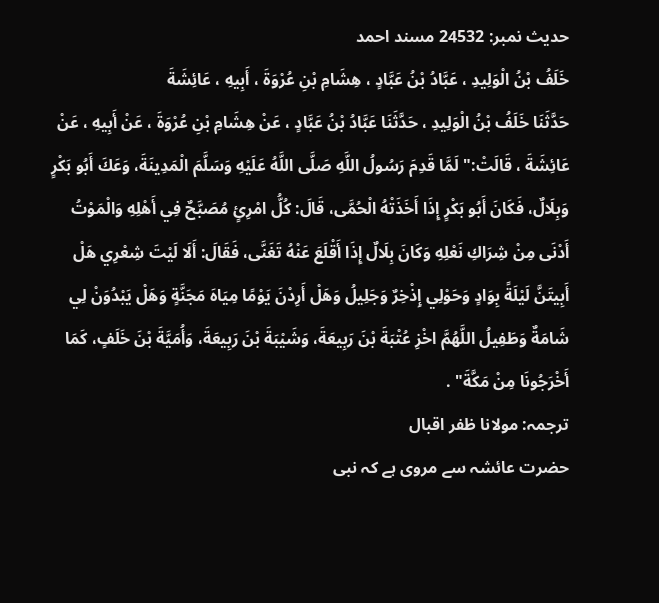حدیث نمبر: 24532 مسند احمد
خَلَفُ بْنُ الْوَلِيدِ ، عَبَّادُ بْنُ عَبَّادٍ ، هِشَامِ بْنِ عُرْوَةَ ، أَبِيهِ ، عَائِشَةَ
حَدَّثَنَا خَلَفُ بْنُ الْوَلِيدِ ، حَدَّثَنَا عَبَّادُ بْنُ عَبَّادٍ ، عَنْ هِشَامِ بْنِ عُرْوَةَ ، عَنْ أَبِيهِ ، عَنْ عَائِشَةَ ، قَالَتْ:" لَمَّا قَدِمَ رَسُولُ اللَّهِ صَلَّى اللَّهُ عَلَيْهِ وَسَلَّمَ الْمَدِينَةَ، وَعَكَ أَبُو بَكْرٍ وَبِلَالٌ، فَكَانَ أَبُو بَكْرٍ إِذَا أَخَذَتْهُ الْحُمَّى، قَالَ: كُلُّ امْرِئٍ مُصَبَّحٌ فِي أَهْلِهِ وَالْمَوْتُ أَدْنَى مِنْ شِرَاكِ نَعْلِهِ وَكَانَ بِلَالٌ إِذَا أَقْلَعَ عَنْهُ تَغَنَّى، فَقَالَ: أَلَا لَيْتَ شِعْرِي هَلْ أَبِيتَنَّ لَيْلَةً بِوَادٍ وَحَوْلِي إِذْخِرٌ وَجَلِيلُ وَهَلْ أَرِدْنَ يَوْمًا مِيَاهَ مَجَنَّةٍ وَهَلْ يَبْدُوَنْ لِي شَامَةٌ وَطَفِيلُ اللَّهُمَّ اخْزِ عُتْبَةَ بْنَ رَبِيعَةَ، وَشَيْبَةَ بْنَ رَبِيعَةَ، وَأُمَيَّةَ بْنَ خَلَفٍ، كَمَا أَخْرَجُونَا مِنْ مَكَّةَ" .
ترجمہ: مولانا ظفر اقبال
حضرت عائشہ سے مروی ہے کہ نبی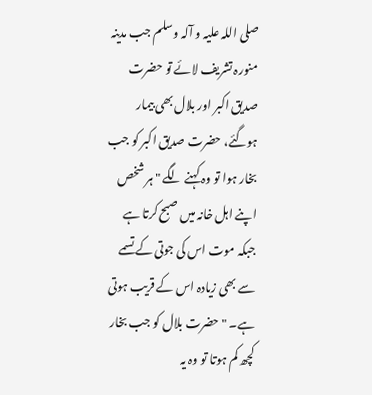صلی اللہ علیہ و آلہ وسلم جب مدینہ منورہ تشریف لائے تو حضرت صدیق اکبر اور بلال بھی بیمار ہوگئے، حضرت صدیق اکبر کو جب بخار ہوا تو وہ کہنے لگے " ہر شخص اپنے اہل خانہ میں صبح کرتا ہے جبکہ موت اس کی جوتی کے تسمے سے بھی زیادہ اس کے قریب ہوتی ہے۔ " حضرت بلال کو جب بخار کچھ کم ہوتا تو وہ یہ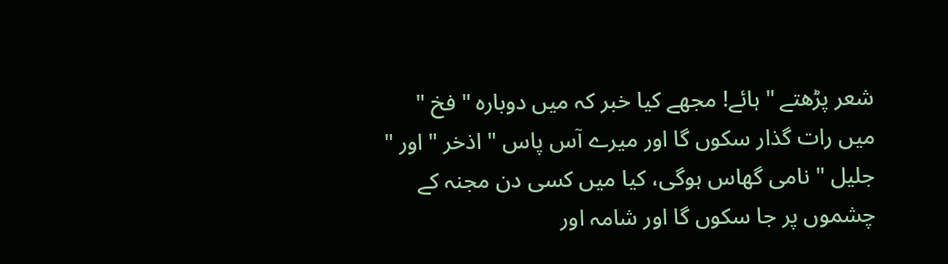شعر پڑھتے " ہائے! مجھے کیا خبر کہ میں دوبارہ " فخ " میں رات گذار سکوں گا اور میرے آس پاس " اذخر " اور " جلیل " نامی گھاس ہوگی، کیا میں کسی دن مجنہ کے چشموں پر جا سکوں گا اور شامہ اور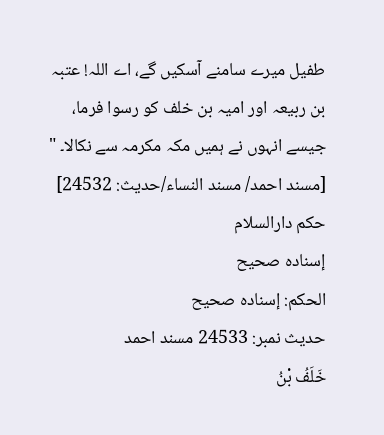طفیل میرے سامنے آسکیں گے، اے اللہ! عتبہ بن ربیعہ اور امیہ بن خلف کو رسوا فرما، جیسے انہوں نے ہمیں مکہ مکرمہ سے نکالا۔ " [مسند احمد/ مسند النساء/حدیث: 24532]
حکم دارالسلام
إسناده صحيح
الحكم: إسناده صحيح
حدیث نمبر: 24533 مسند احمد
خَلَفُ بْنُ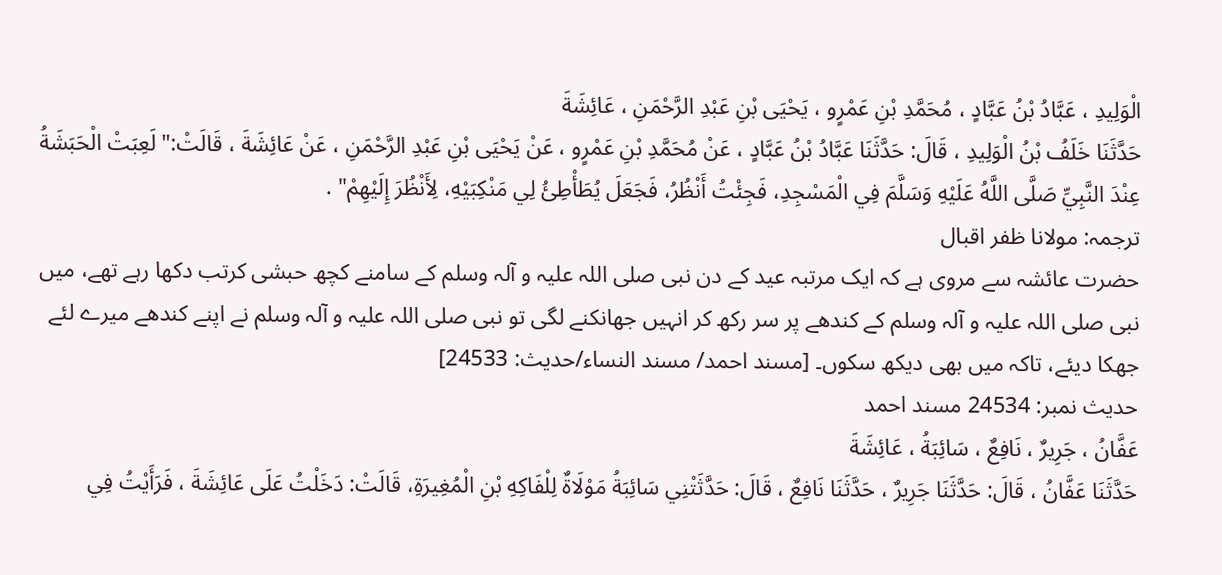الْوَلِيدِ ، عَبَّادُ بْنُ عَبَّادٍ ، مُحَمَّدِ بْنِ عَمْرٍو ، يَحْيَى بْنِ عَبْدِ الرَّحْمَنِ ، عَائِشَةَ
حَدَّثَنَا خَلَفُ بْنُ الْوَلِيدِ ، قَالَ: حَدَّثَنَا عَبَّادُ بْنُ عَبَّادٍ ، عَنْ مُحَمَّدِ بْنِ عَمْرٍو ، عَنْ يَحْيَى بْنِ عَبْدِ الرَّحْمَنِ ، عَنْ عَائِشَةَ ، قَالَتْ:" لَعِبَتْ الْحَبَشَةُ عِنْدَ النَّبِيِّ صَلَّى اللَّهُ عَلَيْهِ وَسَلَّمَ فِي الْمَسْجِدِ، فَجِئْتُ أَنْظُرُ، فَجَعَلَ يُطَأْطِئُ لِي مَنْكِبَيْهِ، لِأَنْظُرَ إِلَيْهِمْ" .
ترجمہ: مولانا ظفر اقبال
حضرت عائشہ سے مروی ہے کہ ایک مرتبہ عید کے دن نبی صلی اللہ علیہ و آلہ وسلم کے سامنے کچھ حبشی کرتب دکھا رہے تھے، میں نبی صلی اللہ علیہ و آلہ وسلم کے کندھے پر سر رکھ کر انہیں جھانکنے لگی تو نبی صلی اللہ علیہ و آلہ وسلم نے اپنے کندھے میرے لئے جھکا دیئے، تاکہ میں بھی دیکھ سکوں۔ [مسند احمد/ مسند النساء/حدیث: 24533]
حدیث نمبر: 24534 مسند احمد
عَفَّانُ ، جَرِيرٌ ، نَافِعٌ ، سَائِبَةُ ، عَائِشَةَ
حَدَّثَنَا عَفَّانُ ، قَالَ: حَدَّثَنَا جَرِيرٌ ، حَدَّثَنَا نَافِعٌ ، قَالَ: حَدَّثَتْنِي سَائِبَةُ مَوْلَاةٌ لِلْفَاكِهِ بْنِ الْمُغِيرَةِ، قَالَتْ: دَخَلْتُ عَلَى عَائِشَةَ ، فَرَأَيْتُ فِي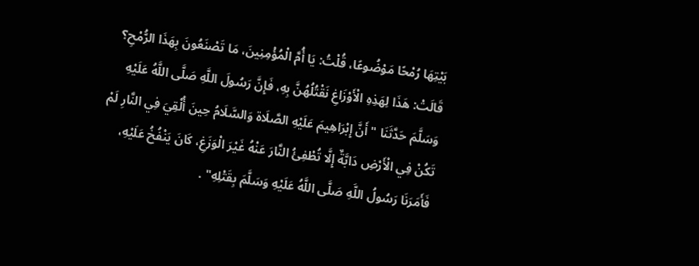بَيْتِهَا رُمْحًا مَوْضُوعًا، قُلْتُ: يَا أُمَّ الْمُؤْمِنِينَ، مَا تَصْنَعُونَ بِهَذَا الرُّمْحِ؟ قَالَتْ: هَذَا لِهَذِهِ الْأَوْزَاغِ نَقْتُلُهُنَّ بِهِ، فَإِنَّ رَسُولَ اللَّهِ صَلَّى اللَّهُ عَلَيْهِ وَسَلَّمَ حَدَّثَنَا " أَنَّ إِبْرَاهِيمَ عَلَيْهِ الصَّلَاة وَالسَّلَامُ حِينَ أُلْقِيَ فِي النَّارِ لَمْ تَكُنْ فِي الْأَرْضِ دَابَّةٌ إِلَّا تُطْفِئُ النَّارَ عَنْهُ غَيْرَ الْوَزَغِ، كَانَ يَنْفُخُ عَلَيْهِ، فَأَمَرَنَا رَسُولُ اللَّهِ صَلَّى اللَّهُ عَلَيْهِ وَسَلَّمَ بِقَتْلِهِ" .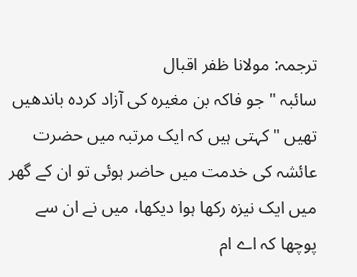ترجمہ: مولانا ظفر اقبال
سائبہ " جو فاکہ بن مغیرہ کی آزاد کردہ باندھیں تھیں " کہتی ہیں کہ ایک مرتبہ میں حضرت عائشہ کی خدمت میں حاضر ہوئی تو ان کے گھر میں ایک نیزہ رکھا ہوا دیکھا، میں نے ان سے پوچھا کہ اے ام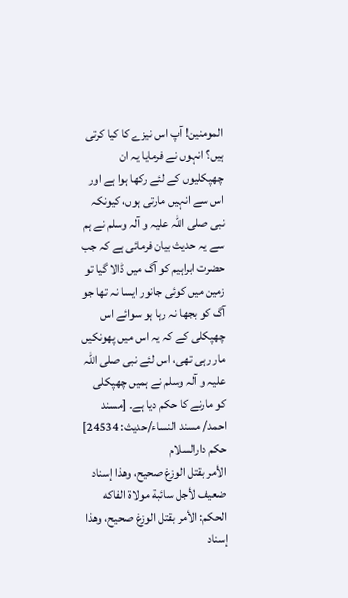المومنین! آپ اس نیزے کا کیا کرتی ہیں؟ انہوں نے فرمایا یہ ان چھپکلیوں کے لئے رکھا ہوا ہے اور اس سے انہیں مارتی ہوں، کیونکہ نبی صلی اللہ علیہ و آلہ وسلم نے ہم سے یہ حدیث بیان فرمائی ہے کہ جب حضرت ابراہیم کو آگ میں ڈالا گیا تو زمین میں کوئی جانور ایسا نہ تھا جو آگ کو بجھا نہ رہا ہو سوائے اس چھپکلی کے کہ یہ اس میں پھونکیں مار رہی تھی، اس لئے نبی صلی اللہ علیہ و آلہ وسلم نے ہمیں چھپکلی کو مارنے کا حکم دیا ہے۔ [مسند احمد/ مسند النساء/حدیث: 24534]
حکم دارالسلام
الأمر بقتل الوزغ صحيح، وهذا إسناد ضعيف لأجل سائبة مولاة الفاكه
الحكم: الأمر بقتل الوزغ صحيح، وهذا إسناد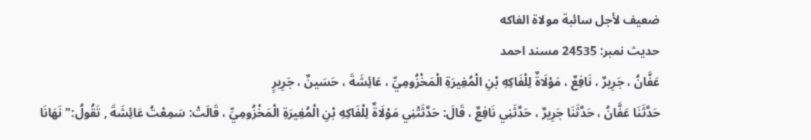ضعيف لأجل سائبة مولاة الفاكه
حدیث نمبر: 24535 مسند احمد
عَفَّانُ ، جَرِيرٌ ، نَافِعٌ ، مَوْلَاةٌ لِلْفَاكِهِ بْنِ الْمُغِيرَةِ الْمَخْزُومِيِّ ، عَائِشَةَ ، حَسَينٌ ، جَرِيرٍ
حَدَّثَنَا عَفَّانُ ، حَدَّثَنَا جَرِيرٌ ، حَدَّثَنِي نَافِعٌ ، قَالَ: حَدَّثَتْنِي مَوْلَاةٌ لِلْفَاكِهِ بْنِ الْمُغِيرَةِ الْمَخْزُومِيِّ ، قَالَتْ: سَمِعْتُ عَائِشَةَ , تَقُولُ:" نَهَانَا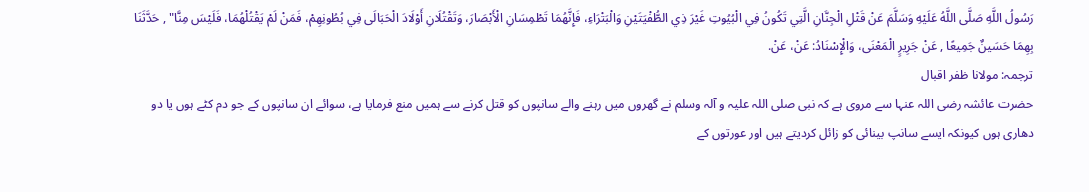رَسُولُ اللَّهِ صَلَّى اللَّهُ عَلَيْهِ وَسَلَّمَ عَنْ قَتْلِ الْجِنَّانِ الَّتِي تَكُونُ فِي الْبُيُوتِ غَيْرَ ذِي الطُّفْيَتَيْنِ وَالْبَتْرَاءِ، فَإِنَّهُمَا تَطْمِسَانِ الْأَبْصَارَ، وَتَقْتُلَانِ أَوْلَادَ الْحَبَالَى فِي بُطُونِهِمْ، فَمَنْ لَمْ يَقْتُلْهُمَا، فَلَيْسَ مِنَّا" , حَدَّثَنَا بِهِمَا حَسَينٌ جَمِيعًا , عَنْ جَرِيرٍ الْمَعْنَى، وَالْإِسْنَادُ: عَنْ، عَنْ.
ترجمہ: مولانا ظفر اقبال
حضرت عائشہ رضی اللہ عنہا سے مروی ہے کہ نبی صلی اللہ علیہ و آلہ وسلم نے گھروں میں رہنے والے سانپوں کو قتل کرنے سے ہمیں منع فرمایا ہے، سوائے ان سانپوں کے جو دم کٹے ہوں یا دو دھاری ہوں کیونکہ ایسے سانپ بینائی کو زائل کردیتے ہیں اور عورتوں کے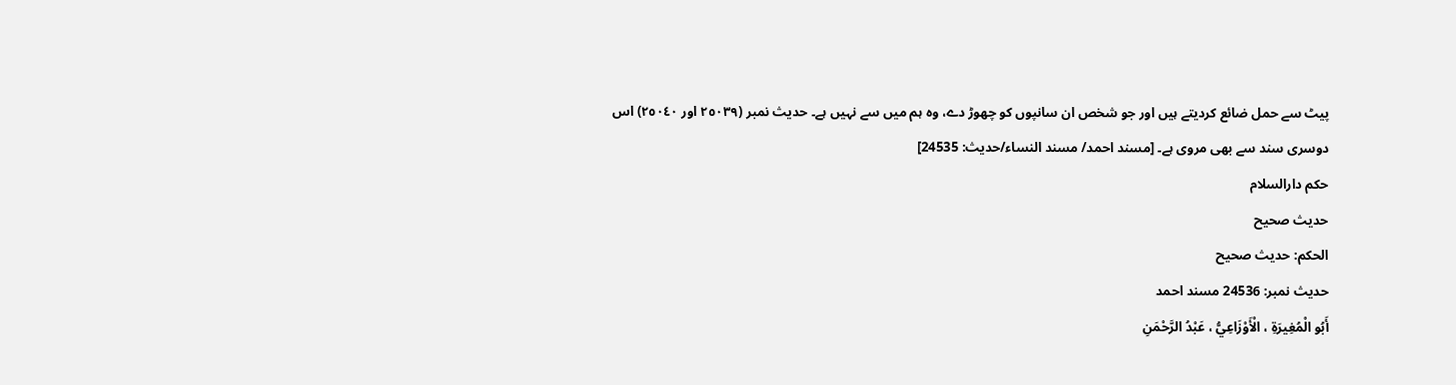پیٹ سے حمل ضائع کردیتے ہیں اور جو شخص ان سانپوں کو چھوڑ دے، وہ ہم میں سے نہیں ہے۔ حدیث نمبر (٢٥٠٣٩ اور ٢٥٠٤٠) اس دوسری سند سے بھی مروی ہے۔ [مسند احمد/ مسند النساء/حدیث: 24535]
حکم دارالسلام
حديث صحيح
الحكم: حديث صحيح
حدیث نمبر: 24536 مسند احمد
أَبُو الْمُغِيرَةِ ، الْأَوْزَاعِيُّ ، عَبْدُ الرَّحْمَنِ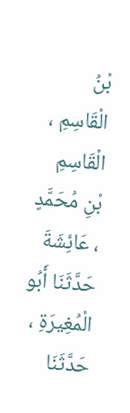بْنُ الْقَاسِمِ ، الْقَاسِمِ بْنِ مُحَمَّدٍ ، عَائِشَةَ
حَدَّثَنَا أَبُو الْمُغِيرَةِ ، حَدَّثَنَا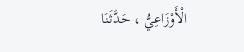الْأَوْزَاعِيُّ ، حَدَّثَنَا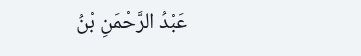عَبْدُ الرَّحْمَنِ بْنُ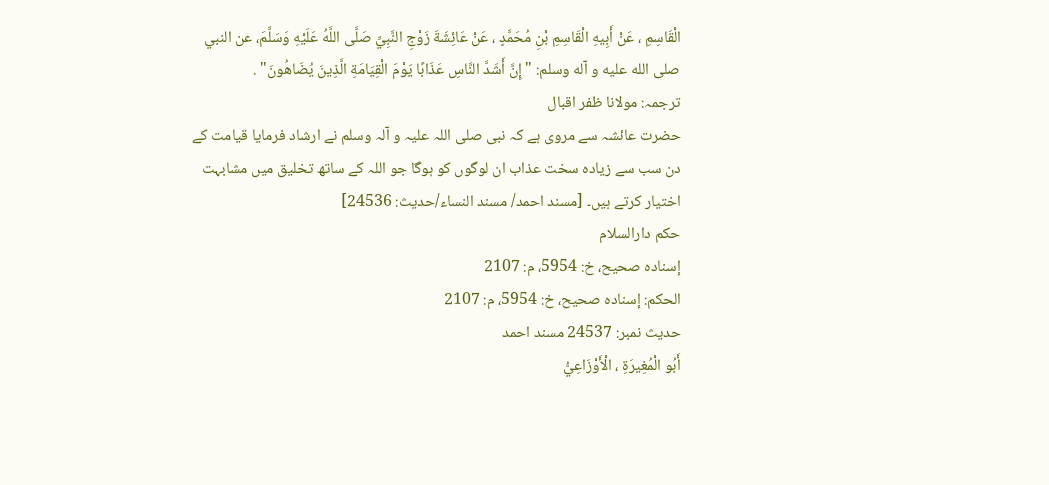الْقَاسِمِ ، عَنْ أَبِيهِ الْقَاسِمِ بْنِ مُحَمَّدٍ ، عَنْ عَائِشَةَ زَوْجِ النَّبِيِّ صَلَّى اللَّهُ عَلَيْهِ وَسَلَّمَ، عن النبي صلى الله عليه و آله وسلم: " إِنَّ أَشَدَّ النَّاسِ عَذَابًا يَوْمَ الْقِيَامَةِ الَّذِينَ يُضَاهُونَ" .
ترجمہ: مولانا ظفر اقبال
حضرت عائشہ سے مروی ہے کہ نبی صلی اللہ علیہ و آلہ وسلم نے ارشاد فرمایا قیامت کے دن سب سے زیادہ سخت عذاب ان لوگوں کو ہوگا جو اللہ کے ساتھ تخلیق میں مشابہت اختیار کرتے ہیں۔ [مسند احمد/ مسند النساء/حدیث: 24536]
حکم دارالسلام
إسناده صحيح، خ: 5954، م: 2107
الحكم: إسناده صحيح، خ: 5954، م: 2107
حدیث نمبر: 24537 مسند احمد
أَبُو الْمُغِيرَةِ ، الْأَوْزَاعِيُّ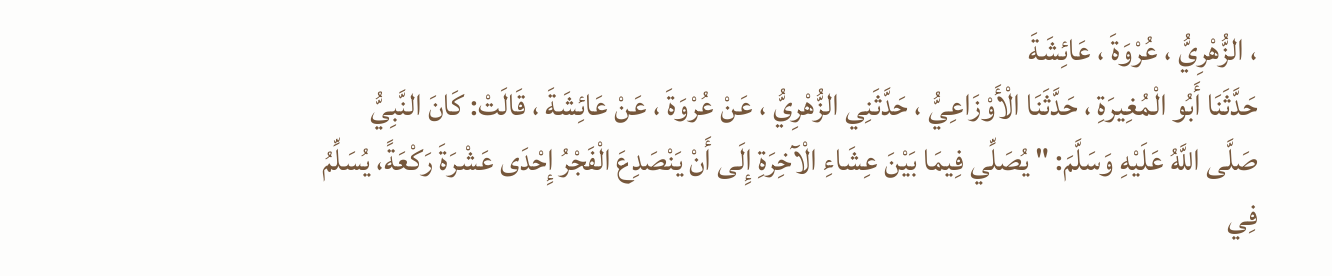، الزُّهْرِيُّ ، عُرْوَةَ ، عَائِشَةَ
حَدَّثَنَا أَبُو الْمُغِيرَةِ ، حَدَّثَنَا الْأَوْزَاعِيُّ ، حَدَّثَنِي الزُّهْرِيُّ ، عَنْ عُرْوَةَ ، عَنْ عَائِشَةَ ، قَالَتْ: كَانَ النَّبِيُّ صَلَّى اللَّهُ عَلَيْهِ وَسَلَّمَ: " يُصَلِّي فِيمَا بَيْنَ عِشَاءِ الْآخِرَةِ إِلَى أَنْ يَنْصَدِعَ الْفَجْرُ إِحْدَى عَشْرَةَ رَكْعَةً، يُسَلِّمُ فِي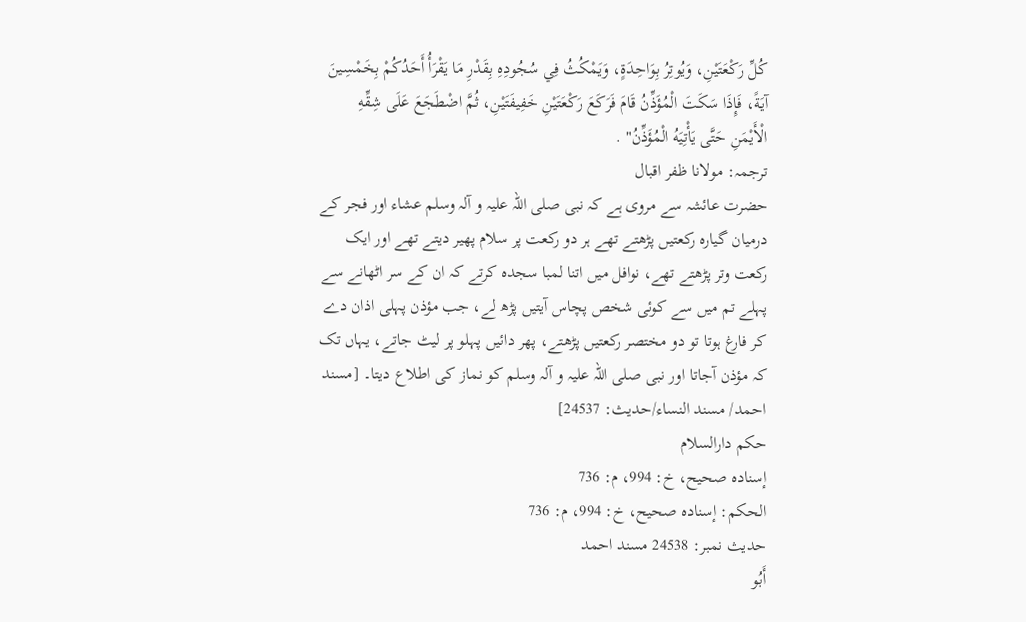كُلِّ رَكْعَتَيْنِ، وَيُوتِرُ بِوَاحِدَةٍ، وَيَمْكُثُ فِي سُجُودِهِ بِقَدْرِ مَا يَقْرَأُ أَحَدُكُمْ بِخَمْسِينَ آيَةً، فَإِذَا سَكَتَ الْمُؤَذِّنُ قَامَ فَرَكَعَ رَكْعَتَيْنِ خَفِيفَتَيْنِ، ثُمَّ اضْطَجَعَ عَلَى شِقِّهِ الْأَيْمَنِ حَتَّى يَأْتِيَهُ الْمُؤَذِّنُ" .
ترجمہ: مولانا ظفر اقبال
حضرت عائشہ سے مروی ہے کہ نبی صلی اللہ علیہ و آلہ وسلم عشاء اور فجر کے درمیان گیارہ رکعتیں پڑھتے تھے ہر دو رکعت پر سلام پھیر دیتے تھے اور ایک رکعت وتر پڑھتے تھے، نوافل میں اتنا لمبا سجدہ کرتے کہ ان کے سر اٹھانے سے پہلے تم میں سے کوئی شخص پچاس آیتیں پڑھ لے، جب مؤذن پہلی اذان دے کر فارغ ہوتا تو دو مختصر رکعتیں پڑھتے، پھر دائیں پہلو پر لیٹ جاتے، یہاں تک کہ مؤذن آجاتا اور نبی صلی اللہ علیہ و آلہ وسلم کو نماز کی اطلاع دیتا۔ [مسند احمد/ مسند النساء/حدیث: 24537]
حکم دارالسلام
إسناده صحيح، خ: 994، م: 736
الحكم: إسناده صحيح، خ: 994، م: 736
حدیث نمبر: 24538 مسند احمد
أَبُو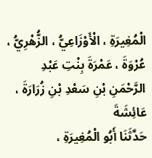الْمُغِيرَةِ ، الْأَوْزَاعِيُّ ، الزُّهْرِيُّ ، عُرْوَةَ ، عَمْرَةَ بِنْتِ عَبْدِ الرَّحْمَنِ بْنِ سَعْدِ بْنِ زُرَارَةَ ، عَائِشَةَ
حَدَّثَنَا أَبُو الْمُغِيرَةِ ،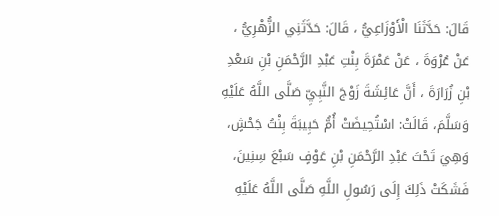قَالَ: حَدَّثَنَا الْأَوْزَاعِيُّ ، قَالَ: حَدَّثَنِي الزُّهْرِيُّ ، عَنْ عُرْوَةَ ، عَنْ عَمْرَةَ بِنْتِ عَبْدِ الرَّحْمَنِ بْنِ سَعْدِ بْنِ زُرَارَةَ ، أَنَّ عَائِشَةَ زَوْجَ النَّبِيِّ صَلَّى اللَّهُ عَلَيْهِ وَسَلَّمَ، قَالَتْ: اسْتُحِيضَتْ أُمُّ حَبِيبَةَ بِنْتُ جَحْشٍ، وَهِيَ تَحْتَ عَبْدِ الرَّحْمَنِ بْنِ عَوْفٍ سَبْعَ سِنِينَ، فَشَكَتْ ذَلِكَ إِلَى رَسُولِ اللَّهِ صَلَّى اللَّهُ عَلَيْهِ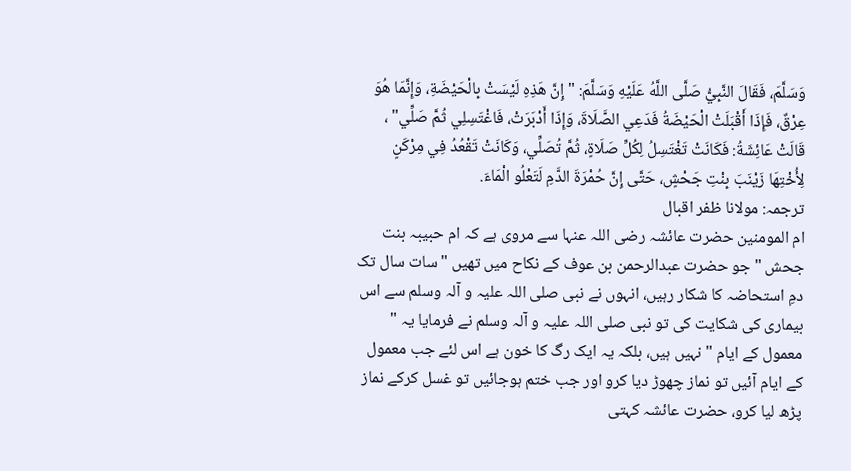وَسَلَّمَ، فَقَالَ النَّبِيُّ صَلَّى اللَّهُ عَلَيْهِ وَسَلَّمَ: " إِنَّ هَذِهِ لَيْسَتْ بِالْحَيْضَةِ، وَإِنَّمَا هُوَ عِرْقٌ، فَإِذَا أَقْبَلَتْ الْحَيْضَةُ فَدَعِي الصَّلَاةَ، وَإِذَا أَدْبَرَتْ، فَاغْتَسِلِي ثُمَّ صَلِّي" ، قَالَتْ عَائِشَةُ: فَكَانَتْ تَغْتَسِلُ لِكُلِّ صَلَاةٍ، ثُمَّ تُصَلِّي، وَكَانَتْ تَقْعُدُ فِي مِرْكَنٍ لِأُخْتِهَا زَيْنَبَ بِنْتِ جَحْشٍ، حَتَّى إِنَّ حُمْرَةَ الدَّمِ لَتَعْلُو الْمَاءَ.
ترجمہ: مولانا ظفر اقبال
ام المومنین حضرت عائشہ رضی اللہ عنہا سے مروی ہے کہ ام حبیبہ بنت جحش " جو حضرت عبدالرحمن بن عوف کے نکاح میں تھیں " سات سال تک دمِ استحاضہ کا شکار رہیں، انہوں نے نبی صلی اللہ علیہ و آلہ وسلم سے اس بیماری کی شکایت کی تو نبی صلی اللہ علیہ و آلہ وسلم نے فرمایا یہ " معمول کے ایام " نہیں ہیں، بلکہ یہ ایک رگ کا خون ہے اس لئے جب معمول کے ایام آئیں تو نماز چھوڑ دیا کرو اور جب ختم ہوجائیں تو غسل کرکے نماز پڑھ لیا کرو، حضرت عائشہ کہتی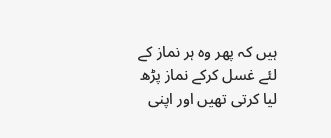ہیں کہ پھر وہ ہر نماز کے لئے غسل کرکے نماز پڑھ لیا کرتی تھیں اور اپنی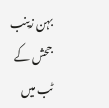بہن زینب جحش کے ٹب میں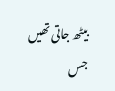بیٹھ جاتی تھیں جس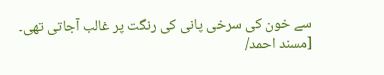سے خون کی سرخی پانی کی رنگت پر غالب آجاتی تھی۔ [مسند احمد/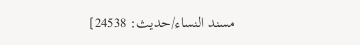مسند النساء/حدیث: 24538]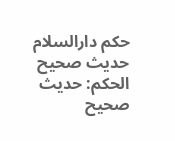حکم دارالسلام
حديث صحيح
الحكم: حديث صحيح